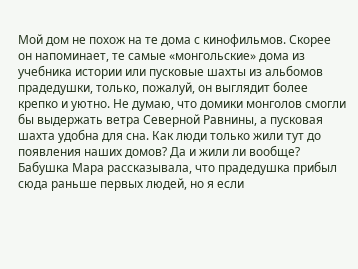Мой дом не похож на те дома с кинофильмов. Скорее он напоминает, те самые «монгольские» дома из учебника истории или пусковые шахты из альбомов прадедушки, только, пожалуй, он выглядит более крепко и уютно. Не думаю, что домики монголов смогли бы выдержать ветра Северной Равнины, а пусковая шахта удобна для сна. Как люди только жили тут до появления наших домов? Да и жили ли вообще? Бабушка Мара рассказывала, что прадедушка прибыл сюда раньше первых людей, но я если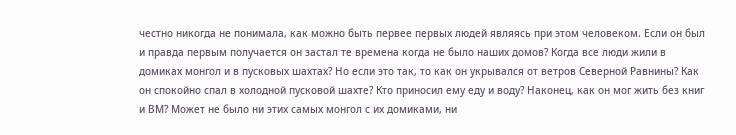честно никогда не понимала, как можно быть первее первых людей являясь при этом человеком. Если он был и правда первым получается он застал те времена когда не было наших домов? Когда все люди жили в домиках монгол и в пусковых шахтах? Но если это так, то как он укрывался от ветров Северной Равнины? Как он спокойно спал в холодной пусковой шахте? Кто приносил ему еду и воду? Наконец, как он мог жить без книг и ВМ? Может не было ни этих самых монгол с их домиками, ни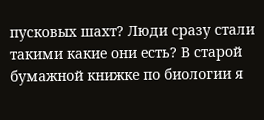пусковых шахт? Люди сразу стали такими какие они есть? В старой бумажной книжке по биологии я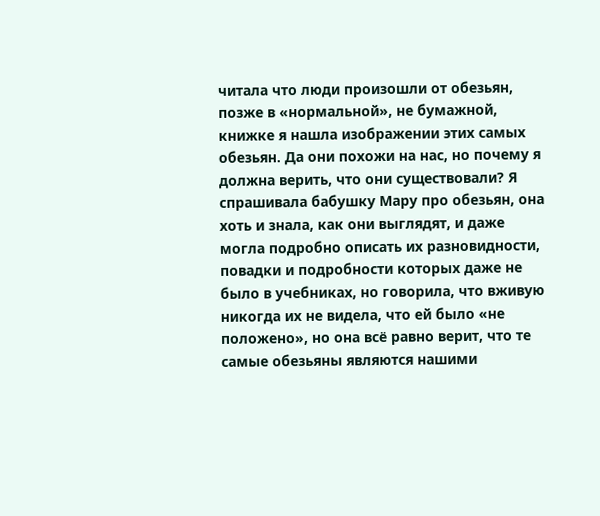читала что люди произошли от обезьян, позже в «нормальной», не бумажной, книжке я нашла изображении этих самых обезьян. Да они похожи на нас, но почему я должна верить, что они существовали? Я спрашивала бабушку Мару про обезьян, она хоть и знала, как они выглядят, и даже могла подробно описать их разновидности, повадки и подробности которых даже не было в учебниках, но говорила, что вживую никогда их не видела, что ей было «не положено», но она всё равно верит, что те самые обезьяны являются нашими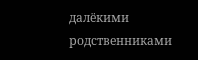далёкими родственниками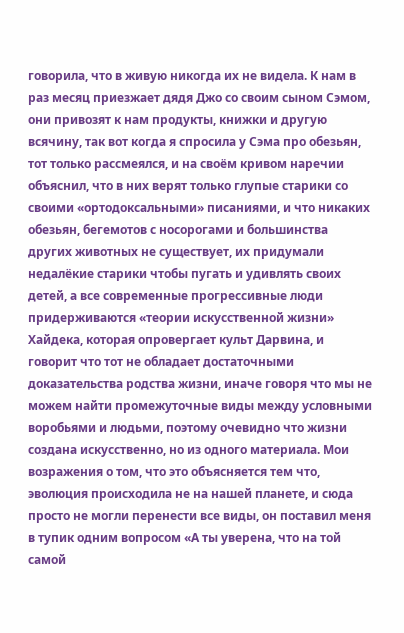говорила, что в живую никогда их не видела. К нам в раз месяц приезжает дядя Джо со своим сыном Сэмом, они привозят к нам продукты, книжки и другую всячину, так вот когда я спросила у Сэма про обезьян, тот только рассмеялся, и на своём кривом наречии объяснил, что в них верят только глупые старики со своими «ортодоксальными» писаниями, и что никаких обезьян, бегемотов с носорогами и большинства других животных не существует, их придумали недалëкие старики чтобы пугать и удивлять своих детей, а все современные прогрессивные люди придерживаются «теории искусственной жизни» Хайдека, которая опровергает культ Дарвина, и говорит что тот не обладает достаточными доказательства родства жизни, иначе говоря что мы не можем найти промежуточные виды между условными воробьями и людьми, поэтому очевидно что жизни создана искусственно, но из одного материала. Мои возражения о том, что это объясняется тем что, эволюция происходила не на нашей планете, и сюда просто не могли перенести все виды, он поставил меня в тупик одним вопросом «А ты уверена, что на той самой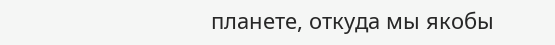планете, откуда мы якобы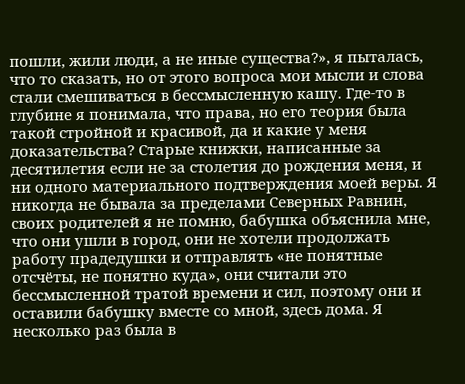пошли, жили люди, а не иные существа?», я пыталась, что то сказать, но от этого вопроса мои мысли и слова стали смешиваться в бессмысленную кашу. Где-то в глубине я понимала, что права, но его теория была такой стройной и красивой, да и какие у меня доказательства? Старые книжки, написанные за десятилетия если не за столетия до рождения меня, и ни одного материального подтверждения моей веры. Я никогда не бывала за пределами Северных Равнин, своих родителей я не помню, бабушка объяснила мне, что они ушли в город, они не хотели продолжать работу прадедушки и отправлять «не понятные отсчёты, не понятно куда», они считали это бессмысленной тратой времени и сил, поэтому они и оставили бабушку вместе со мной, здесь дома. Я несколько раз была в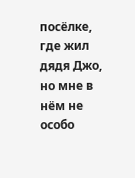посёлке, где жил дядя Джо, но мне в нём не особо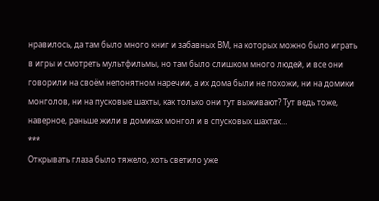нравилось, да там было много книг и забавных ВМ, на которых можно было играть в игры и смотреть мультфильмы, но там было слишком много людей, и все они говорили на своём непонятном наречии, а их дома были не похожи, ни на домики монголов, ни на пусковые шахты, как только они тут выживают? Тут ведь тоже, наверное, раньше жили в домиках монгол и в спусковых шахтах…
***
Открывать глаза было тяжело, хоть светило уже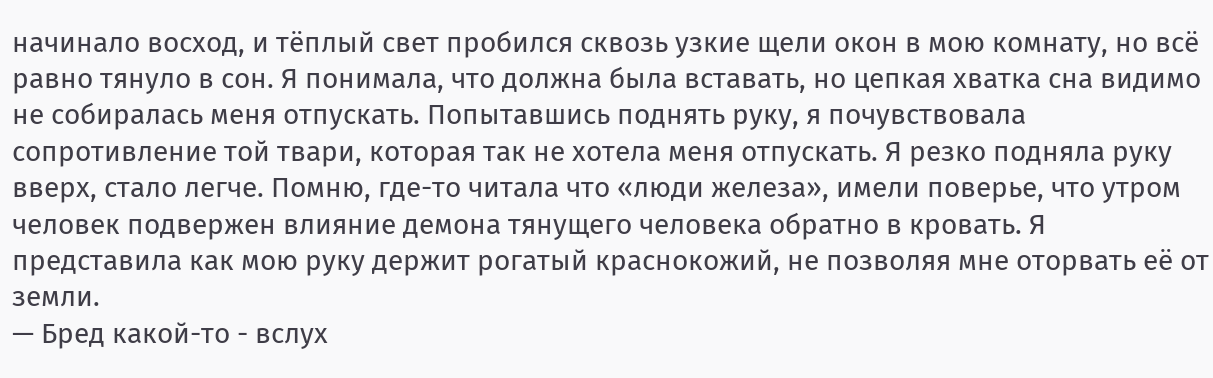начинало восход, и тёплый свет пробился сквозь узкие щели окон в мою комнату, но всё равно тянуло в сон. Я понимала, что должна была вставать, но цепкая хватка сна видимо не собиралась меня отпускать. Попытавшись поднять руку, я почувствовала сопротивление той твари, которая так не хотела меня отпускать. Я резко подняла руку вверх, стало легче. Помню, где-то читала что «люди железа», имели поверье, что утром человек подвержен влияние демона тянущего человека обратно в кровать. Я представила как мою руку держит рогатый краснокожий, не позволяя мне оторвать её от земли.
— Бред какой-то - вслух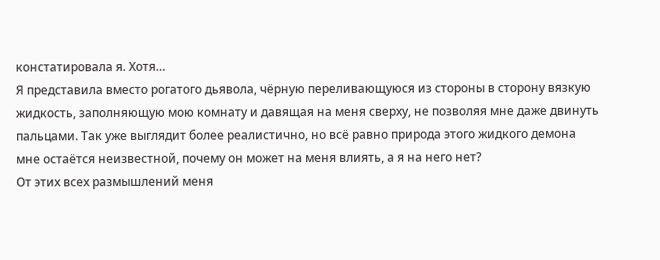констатировала я. Хотя…
Я представила вместо рогатого дьявола, чёрную переливающуюся из стороны в сторону вязкую жидкость, заполняющую мою комнату и давящая на меня сверху, не позволяя мне даже двинуть пальцами. Так уже выглядит более реалистично, но всё равно природа этого жидкого демона мне остаётся неизвестной, почему он может на меня влиять, а я на него нет?
От этих всех размышлений меня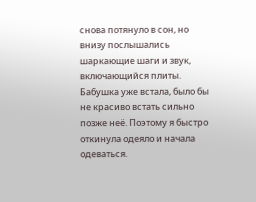снова потянуло в сон, но внизу послышались шаркающие шаги и звук, включающийся плиты.
Бабушка уже встала, было бы не красиво встать сильно позже неё. Поэтому я быстро откинула одеяло и начала одеваться.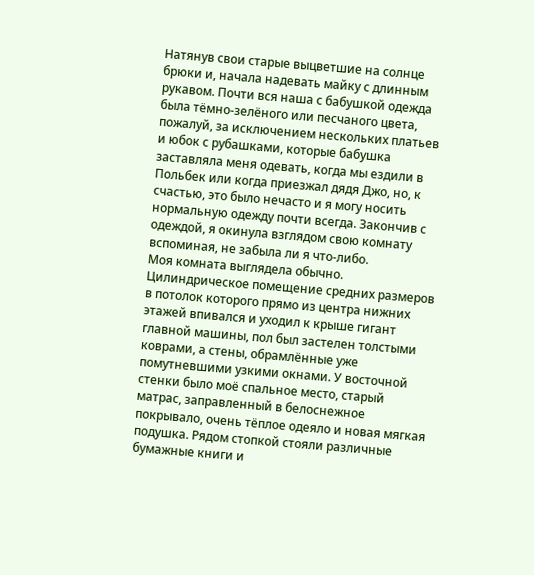Натянув свои старые выцветшие на солнце брюки и, начала надевать майку с длинным рукавом. Почти вся наша с бабушкой одежда была тёмно-зелёного или песчаного цвета, пожалуй, за исключением нескольких платьев и юбок с рубашками, которые бабушка заставляла меня одевать, когда мы ездили в Польбек или когда приезжал дядя Джо, но, к счастью, это было нечасто и я могу носить нормальную одежду почти всегда. Закончив с одеждой, я окинула взглядом свою комнату вспоминая, не забыла ли я что-либо.
Моя комната выглядела обычно. Цилиндрическое помещение средних размеров в потолок которого прямо из центра нижних этажей впивался и уходил к крыше гигант главной машины, пол был застелен толстыми коврами, а стены, обрамлённые уже помутневшими узкими окнами. У восточной стенки было моё спальное место, старый матрас, заправленный в белоснежное покрывало, очень тёплое одеяло и новая мягкая подушка. Рядом стопкой стояли различные бумажные книги и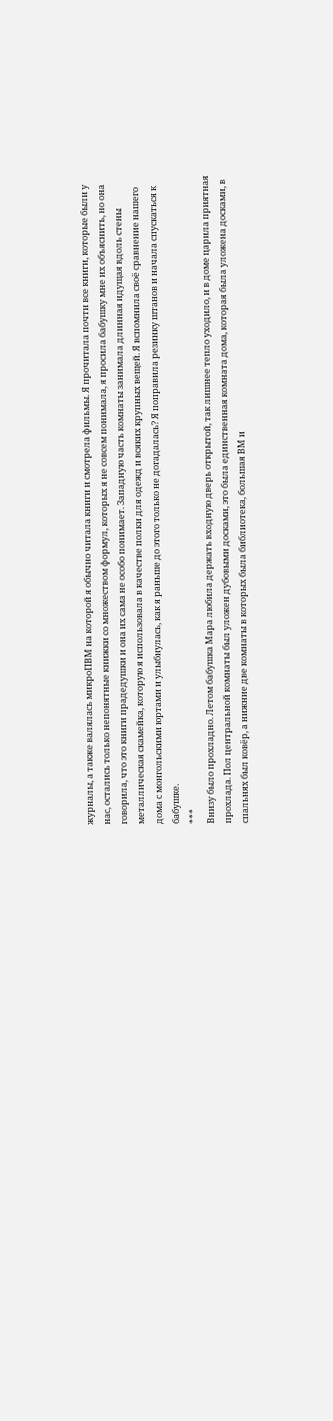журналы, а также валялась микроПВМ на которой я обычно читала книги и смотрела фильмы. Я прочитала почти все книги, которые были у нас, остались только непонятные книжки со множеством формул, которых я не совсем понимала, я просила бабушку мне их объяснить, но она говорила, что это книги прадедушки и она их сама не особо понимает. Западную часть комнаты занимала длинная идущая вдоль стены металлическая скамейка, которую я использовала в качестве полки для одежд и всяких крупных вещей. Я вспомнила своё сравнение нашего дома с монгольскими юртами и улыбнулась, как я раньше до этого только не догадалась? Я поправила резинку штанов и начала спускаться к бабушке.
***
Внизу было прохладно. Летом бабушка Мара любила держать входную дверь открытой, так лишнее тепло уходило, и в доме царила приятная прохлада. Пол центральной комнаты был уложен дубовыми досками, это была единственная комната дома, которая была уложена досками, в спальнях был ковёр, а нижние две комнаты в которых была библиотека, большая ВМ и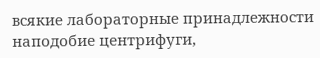всякие лабораторные принадлежности наподобие центрифуги,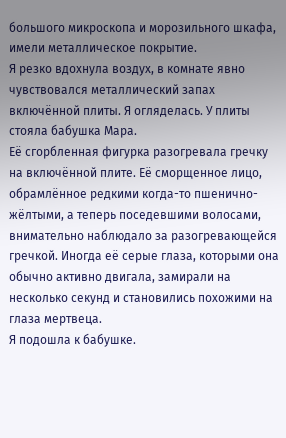большого микроскопа и морозильного шкафа, имели металлическое покрытие.
Я резко вдохнула воздух, в комнате явно чувствовался металлический запах включённой плиты. Я огляделась. У плиты стояла бабушка Мара.
Её сгорбленная фигурка разогревала гречку на включённой плите. Её сморщенное лицо, обрамлённое редкими когда-то пшенично-жёлтыми, а теперь поседевшими волосами, внимательно наблюдало за разогревающейся гречкой. Иногда её серые глаза, которыми она обычно активно двигала, замирали на несколько секунд и становились похожими на глаза мертвеца.
Я подошла к бабушке.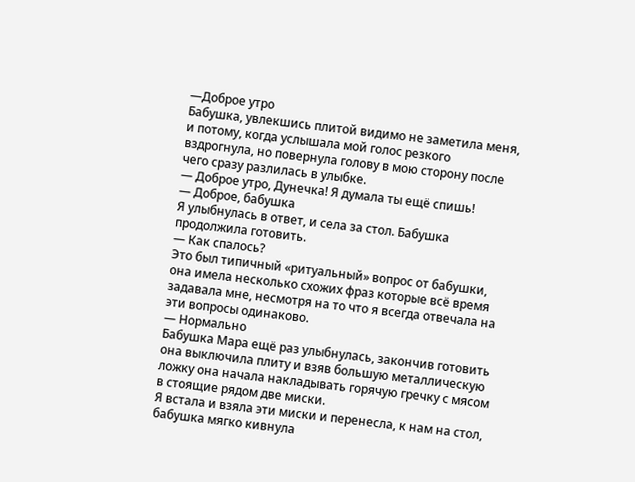—Доброе утро
Бабушка, увлекшись плитой видимо не заметила меня, и потому, когда услышала мой голос резкого вздрогнула, но повернула голову в мою сторону после чего сразу разлилась в улыбке.
— Доброе утро, Дунечка! Я думала ты ещё спишь!
— Доброе, бабушка
Я улыбнулась в ответ, и села за стол. Бабушка продолжила готовить.
— Как спалось?
Это был типичный «ритуальный» вопрос от бабушки, она имела несколько схожих фраз которые всё время задавала мне, несмотря на то что я всегда отвечала на эти вопросы одинаково.
— Нормально
Бабушка Мара ещё раз улыбнулась, закончив готовить она выключила плиту и взяв большую металлическую ложку она начала накладывать горячую гречку с мясом в стоящие рядом две миски.
Я встала и взяла эти миски и перенесла, к нам на стол, бабушка мягко кивнула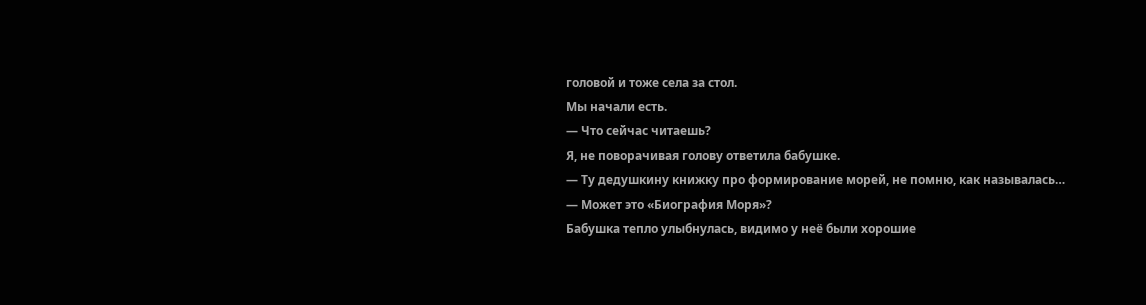головой и тоже села за стол.
Мы начали есть.
— Что сейчас читаешь?
Я, не поворачивая голову ответила бабушке.
— Ту дедушкину книжку про формирование морей, не помню, как называлась…
— Может это «Биография Моря»?
Бабушка тепло улыбнулась, видимо у неё были хорошие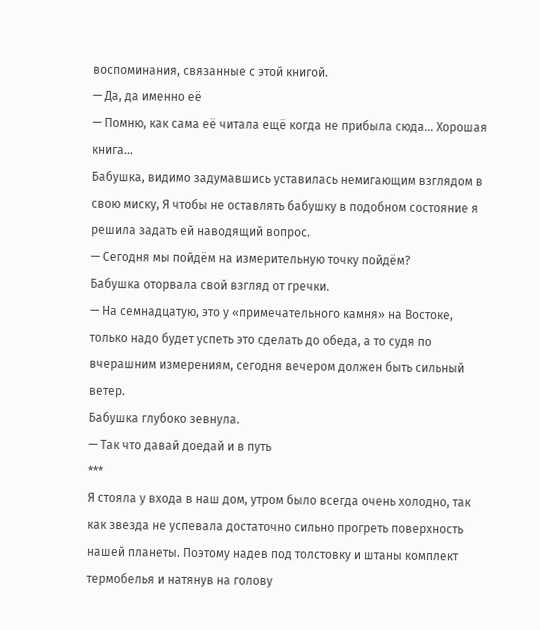воспоминания, связанные с этой книгой.
— Да, да именно её
— Помню, как сама её читала ещё когда не прибыла сюда… Хорошая книга…
Бабушка, видимо задумавшись уставилась немигающим взглядом в свою миску, Я чтобы не оставлять бабушку в подобном состояние я решила задать ей наводящий вопрос.
— Сегодня мы пойдём на измерительную точку пойдём?
Бабушка оторвала свой взгляд от гречки.
— На семнадцатую, это у «примечательного камня» на Востоке, только надо будет успеть это сделать до обеда, а то судя по вчерашним измерениям, сегодня вечером должен быть сильный ветер.
Бабушка глубоко зевнула.
— Так что давай доедай и в путь
***
Я стояла у входа в наш дом, утром было всегда очень холодно, так как звезда не успевала достаточно сильно прогреть поверхность нашей планеты. Поэтому надев под толстовку и штаны комплект термобелья и натянув на голову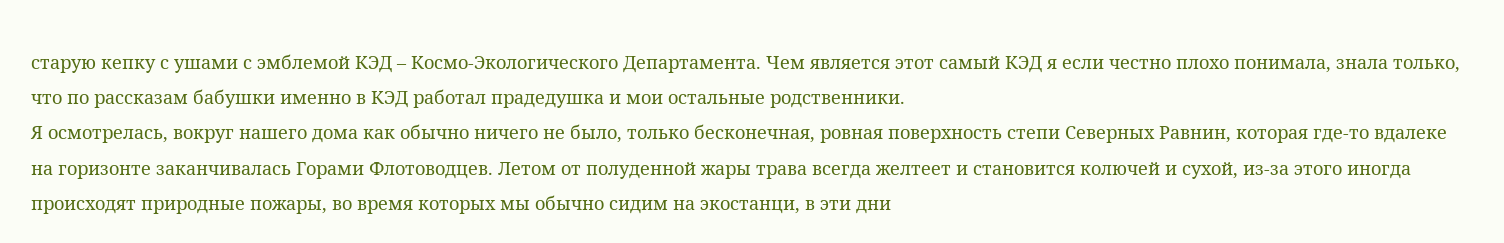старую кепку с ушами с эмблемой КЭД – Космо-Экологического Департамента. Чем является этот самый КЭД я если честно плохо понимала, знала только, что по рассказам бабушки именно в КЭД работал прадедушка и мои остальные родственники.
Я осмотрелась, вокруг нашего дома как обычно ничего не было, только бесконечная, ровная поверхность степи Северных Равнин, которая где-то вдалеке на горизонте заканчивалась Горами Флотоводцев. Летом от полуденной жары трава всегда желтеет и становится колючей и сухой, из-за этого иногда происходят природные пожары, во время которых мы обычно сидим на экостанци, в эти дни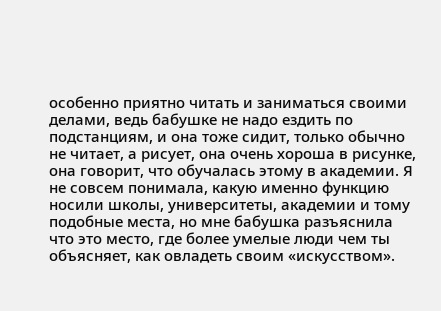особенно приятно читать и заниматься своими делами, ведь бабушке не надо ездить по подстанциям, и она тоже сидит, только обычно не читает, а рисует, она очень хороша в рисунке, она говорит, что обучалась этому в академии. Я не совсем понимала, какую именно функцию носили школы, университеты, академии и тому подобные места, но мне бабушка разъяснила что это место, где более умелые люди чем ты объясняет, как овладеть своим «искусством».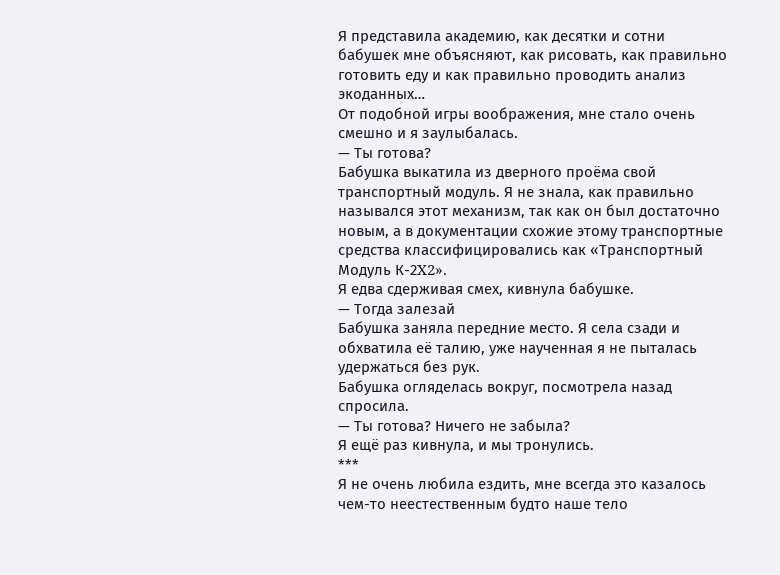Я представила академию, как десятки и сотни бабушек мне объясняют, как рисовать, как правильно готовить еду и как правильно проводить анализ экоданных…
От подобной игры воображения, мне стало очень смешно и я заулыбалась.
— Ты готова?
Бабушка выкатила из дверного проёма свой транспортный модуль. Я не знала, как правильно назывался этот механизм, так как он был достаточно новым, а в документации схожие этому транспортные средства классифицировались как «Транспортный Модуль К-2X2».
Я едва сдерживая смех, кивнула бабушке.
— Тогда залезай
Бабушка заняла передние место. Я села сзади и обхватила её талию, уже наученная я не пыталась удержаться без рук.
Бабушка огляделась вокруг, посмотрела назад спросила.
— Ты готова? Ничего не забыла?
Я ещё раз кивнула, и мы тронулись.
***
Я не очень любила ездить, мне всегда это казалось чем-то неестественным будто наше тело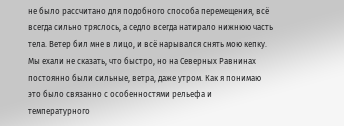не было рассчитано для подобного способа перемещения, всё всегда сильно тряслось, а седло всегда натирало нижнюю часть тела. Ветер бил мне в лицо, и всё нарывался снять мою кепку. Мы ехали не сказать, что быстро, но на Северных Равнинах постоянно были сильные, ветра, даже утром. Как я понимаю это было связанно с особенностями рельефа и температурного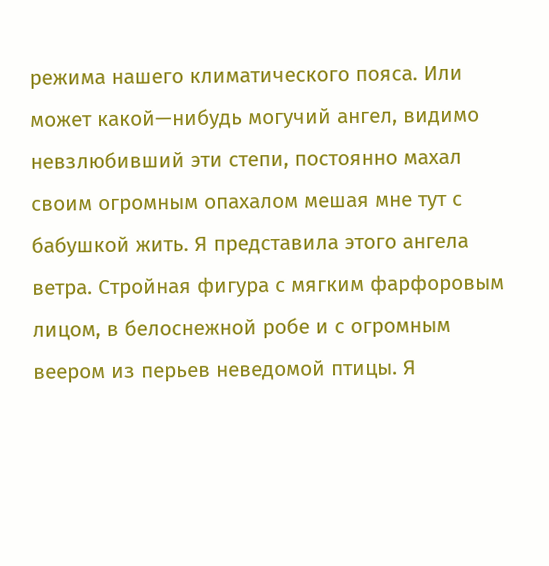режима нашего климатического пояса. Или может какой—нибудь могучий ангел, видимо невзлюбивший эти степи, постоянно махал своим огромным опахалом мешая мне тут с бабушкой жить. Я представила этого ангела ветра. Стройная фигура с мягким фарфоровым лицом, в белоснежной робе и с огромным веером из перьев неведомой птицы. Я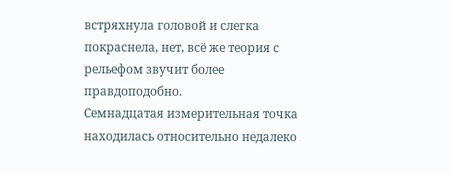встряхнула головой и слегка покраснела, нет, всё же теория с рельефом звучит более правдоподобно.
Семнадцатая измерительная точка находилась относительно недалеко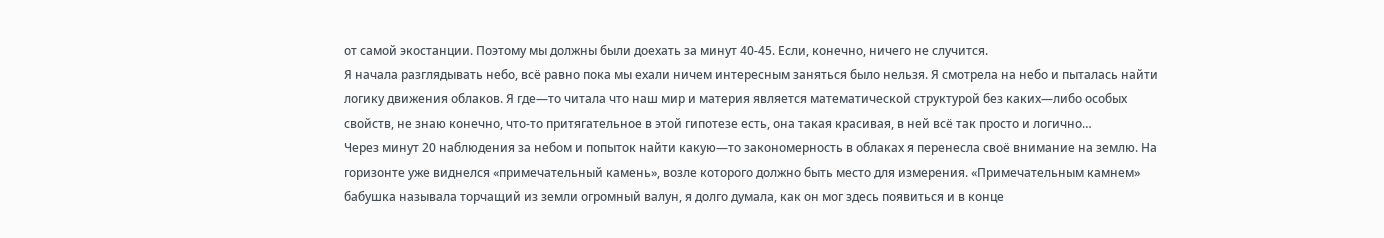от самой экостанции. Поэтому мы должны были доехать за минут 40-45. Если, конечно, ничего не случится.
Я начала разглядывать небо, всё равно пока мы ехали ничем интересным заняться было нельзя. Я смотрела на небо и пыталась найти логику движения облаков. Я где—то читала что наш мир и материя является математической структурой без каких—либо особых свойств, не знаю конечно, что-то притягательное в этой гипотезе есть, она такая красивая, в ней всё так просто и логично…
Через минут 20 наблюдения за небом и попыток найти какую—то закономерность в облаках я перенесла своё внимание на землю. На горизонте уже виднелся «примечательный камень», возле которого должно быть место для измерения. «Примечательным камнем» бабушка называла торчащий из земли огромный валун, я долго думала, как он мог здесь появиться и в конце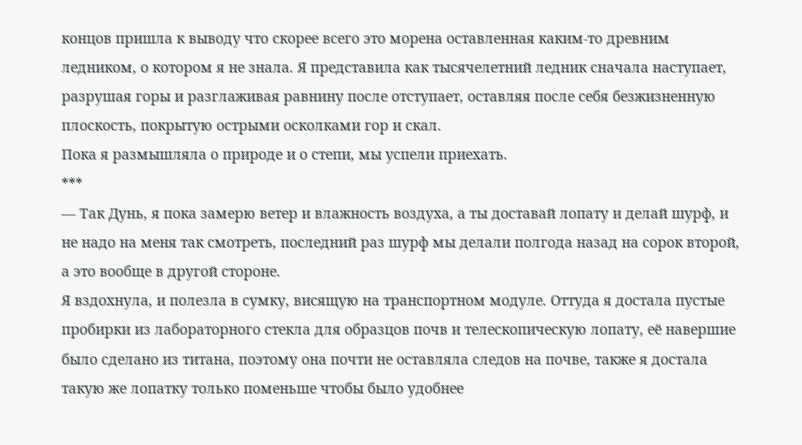концов пришла к выводу что скорее всего это морена оставленная каким-то древним ледником, о котором я не знала. Я представила как тысячелетний ледник сначала наступает, разрушая горы и разглаживая равнину после отступает, оставляя после себя безжизненную плоскость, покрытую острыми осколками гор и скал.
Пока я размышляла о природе и о степи, мы успели приехать.
***
— Так Дунь, я пока замерю ветер и влажность воздуха, а ты доставай лопату и делай шурф, и не надо на меня так смотреть, последний раз шурф мы делали полгода назад на сорок второй, а это вообще в другой стороне.
Я вздохнула, и полезла в сумку, висящую на транспортном модуле. Оттуда я достала пустые пробирки из лабораторного стекла для образцов почв и телескопическую лопату, её навершие было сделано из титана, поэтому она почти не оставляла следов на почве, также я достала такую же лопатку только поменьше чтобы было удобнее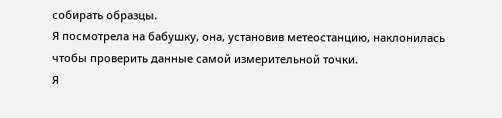собирать образцы.
Я посмотрела на бабушку, она, установив метеостанцию, наклонилась чтобы проверить данные самой измерительной точки.
Я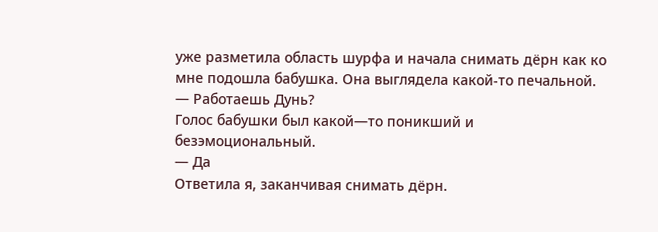уже разметила область шурфа и начала снимать дёрн как ко мне подошла бабушка. Она выглядела какой-то печальной.
— Работаешь Дунь?
Голос бабушки был какой—то поникший и безэмоциональный.
— Да
Ответила я, заканчивая снимать дёрн.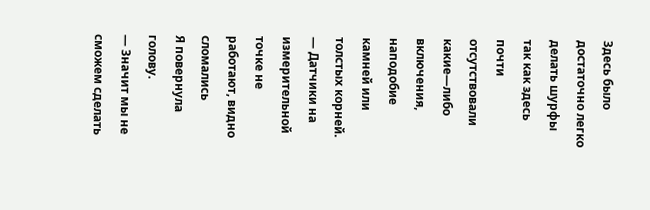Здесь было достаточно легко делать шурфы так как здесь почти отсутствовали какие—либо включения, наподобие камней или толстых корней.
— Датчики на измерительной точке не работают, видно сломались
Я повернула голову.
— Значит мы не сможем сделать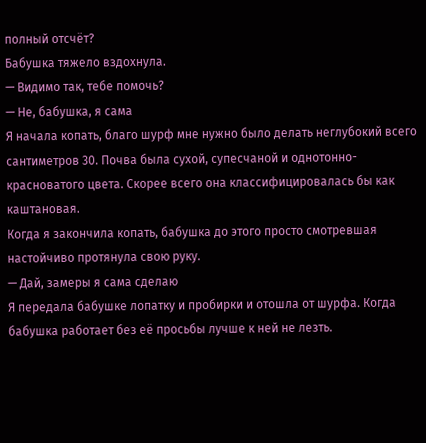полный отсчёт?
Бабушка тяжело вздохнула.
— Видимо так, тебе помочь?
— Не, бабушка, я сама
Я начала копать, благо шурф мне нужно было делать неглубокий всего сантиметров 30. Почва была сухой, супесчаной и однотонно-красноватого цвета. Скорее всего она классифицировалась бы как каштановая.
Когда я закончила копать, бабушка до этого просто смотревшая настойчиво протянула свою руку.
— Дай, замеры я сама сделаю
Я передала бабушке лопатку и пробирки и отошла от шурфа. Когда бабушка работает без её просьбы лучше к ней не лезть.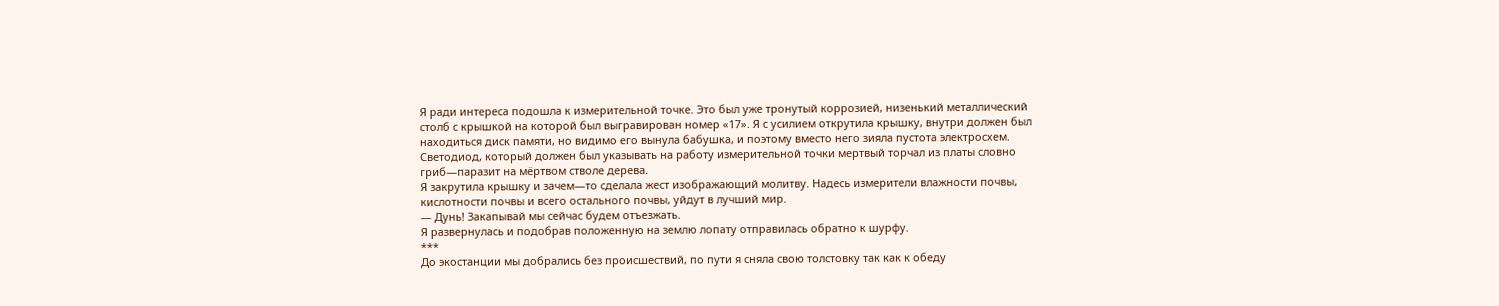Я ради интереса подошла к измерительной точке. Это был уже тронутый коррозией, низенький металлический столб с крышкой на которой был выгравирован номер «17». Я с усилием открутила крышку, внутри должен был находиться диск памяти, но видимо его вынула бабушка, и поэтому вместо него зияла пустота электросхем. Светодиод, который должен был указывать на работу измерительной точки мертвый торчал из платы словно гриб—паразит на мёртвом стволе дерева.
Я закрутила крышку и зачем—то сделала жест изображающий молитву. Надесь измерители влажности почвы, кислотности почвы и всего остального почвы, уйдут в лучший мир.
— Дунь! Закапывай мы сейчас будем отъезжать.
Я развернулась и подобрав положенную на землю лопату отправилась обратно к шурфу.
***
До экостанции мы добрались без происшествий, по пути я сняла свою толстовку так как к обеду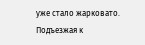уже стало жарковато. Подъезжая к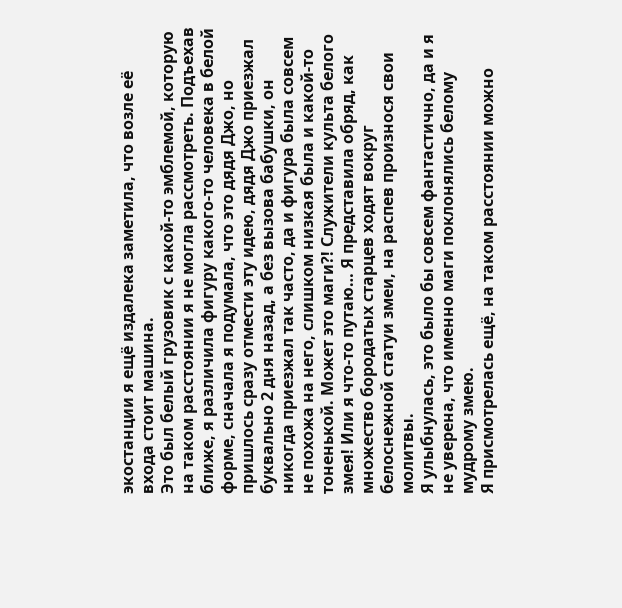экостанции я ещё издалека заметила, что возле её входа стоит машина.
Это был белый грузовик с какой-то эмблемой, которую на таком расстоянии я не могла рассмотреть. Подъехав ближе, я различила фигуру какого-то человека в белой форме, сначала я подумала, что это дядя Джо, но пришлось сразу отмести эту идею, дядя Джо приезжал буквально 2 дня назад, а без вызова бабушки, он никогда приезжал так часто, да и фигура была совсем не похожа на него, слишком низкая была и какой-то тоненькой. Может это маги?! Служители культа белого змея! Или я что-то путаю… Я представила обряд, как множество бородатых старцев ходят вокруг белоснежной статуи змеи, на распев произнося свои молитвы.
Я улыбнулась, это было бы совсем фантастично, да и я не уверена, что именно маги поклонялись белому мудрому змею.
Я присмотрелась ещё, на таком расстоянии можно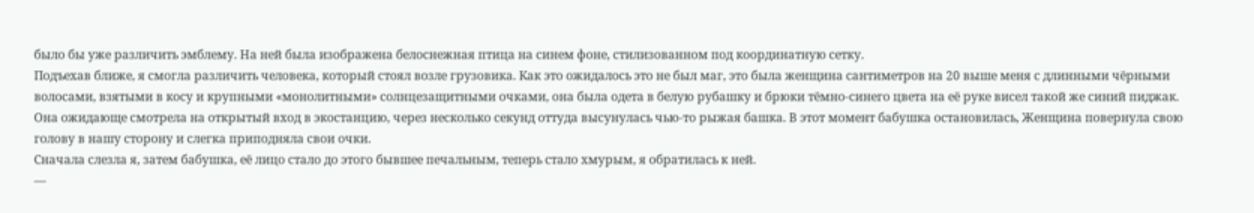было бы уже различить эмблему. На ней была изображена белоснежная птица на синем фоне, стилизованном под координатную сетку.
Подъехав ближе, я смогла различить человека, который стоял возле грузовика. Как это ожидалось это не был маг, это была женщина сантиметров на 20 выше меня с длинными чёрными волосами, взятыми в косу и крупными «монолитными» солнцезащитными очками, она была одета в белую рубашку и брюки тёмно-синего цвета на её руке висел такой же синий пиджак. Она ожидающе смотрела на открытый вход в экостанцию, через несколько секунд оттуда высунулась чью-то рыжая башка. В этот момент бабушка остановилась, Женщина повернула свою голову в нашу сторону и слегка приподняла свои очки.
Сначала слезла я, затем бабушка, её лицо стало до этого бывшее печальным, теперь стало хмурым, я обратилась к ней.
—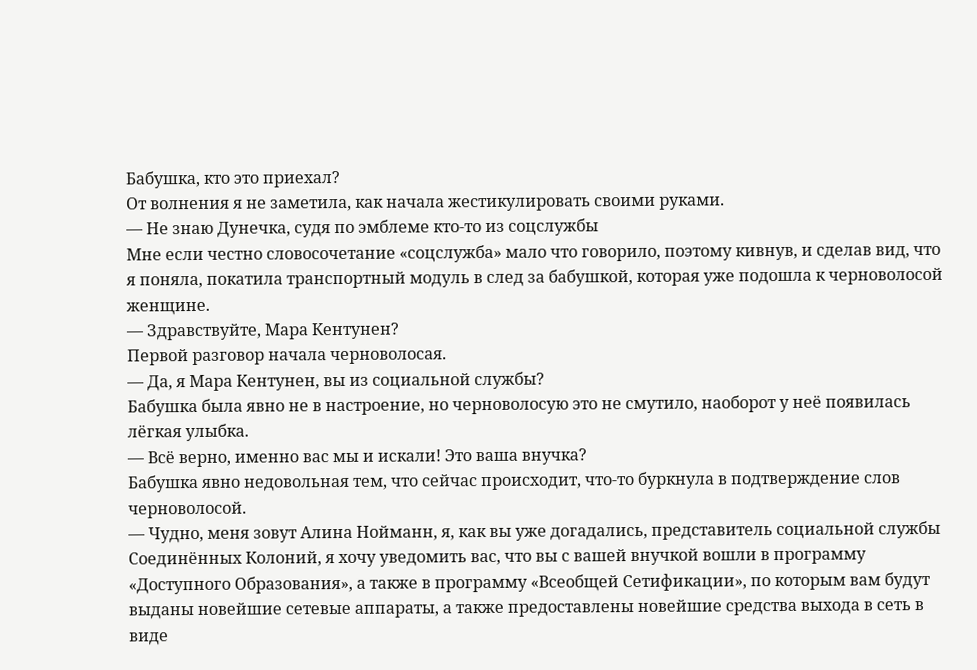Бабушка, кто это приехал?
От волнения я не заметила, как начала жестикулировать своими руками.
— Не знаю Дунечка, судя по эмблеме кто-то из соцслужбы
Мне если честно словосочетание «соцслужба» мало что говорило, поэтому кивнув, и сделав вид, что я поняла, покатила транспортный модуль в след за бабушкой, которая уже подошла к черноволосой женщине.
— Здравствуйте, Мара Кентунен?
Первой разговор начала черноволосая.
— Да, я Мара Кентунен, вы из социальной службы?
Бабушка была явно не в настроение, но черноволосую это не смутило, наоборот у неё появилась лёгкая улыбка.
— Всё верно, именно вас мы и искали! Это ваша внучка?
Бабушка явно недовольная тем, что сейчас происходит, что-то буркнула в подтверждение слов черноволосой.
— Чудно, меня зовут Алина Нойманн, я, как вы уже догадались, представитель социальной службы Соединённых Колоний, я хочу уведомить вас, что вы с вашей внучкой вошли в программу «Доступного Образования», а также в программу «Всеобщей Сетификации», по которым вам будут выданы новейшие сетевые аппараты, а также предоставлены новейшие средства выхода в сеть в виде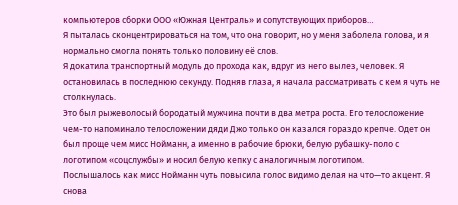компьютеров сборки ООО «Южная Централь» и сопутствующих приборов…
Я пыталась сконцентрироваться на том, что она говорит, но у меня заболела голова, и я нормально смогла понять только половину её слов.
Я докатила транспортный модуль до прохода как, вдруг из него вылез, человек. Я остановилась в последнюю секунду. Подняв глаза, я начала рассматривать с кем я чуть не столкнулась.
Это был рыжеволосый бородатый мужчина почти в два метра роста. Его телосложение чем-то напоминало телосложении дяди Джо только он казался гораздо крепче. Одет он был проще чем мисс Нойманн, а именно в рабочие брюки, белую рубашку-поло с логотипом «соцслужбы» и носил белую кепку с аналогичным логотипом.
Послышалось как мисс Нойманн чуть повысила голос видимо делая на что—то акцент. Я снова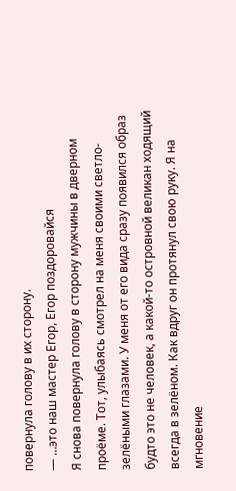повернула голову в их сторону.
— …это наш мастер Егор, Егор поздоровайся
Я снова повернула голову в сторону мужчины в дверном проёме. Тот, улыбаясь смотрел на меня своими светло-зелёными глазами. У меня от его вида сразу появился образ будто это не человек, а какой-то островной великан ходящий всегда в зелёном. Как вдруг он протянул свою руку. Я на мгновение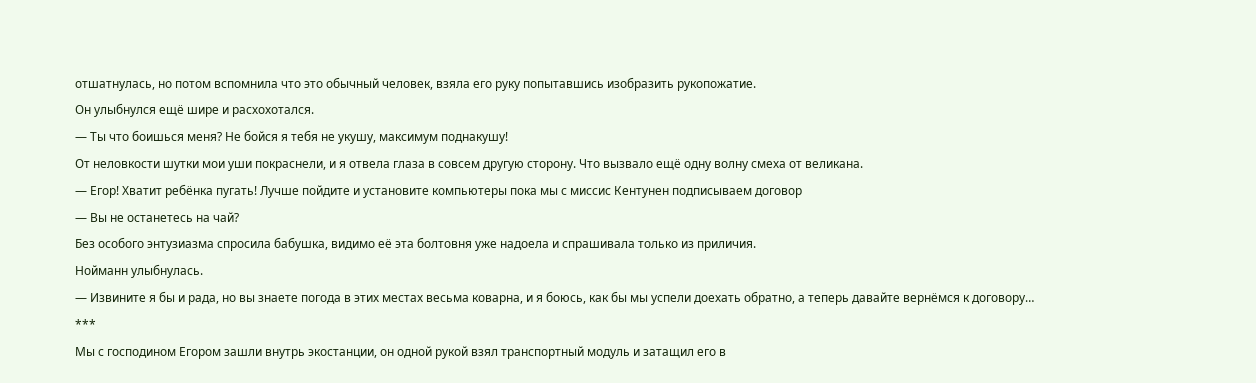отшатнулась, но потом вспомнила что это обычный человек, взяла его руку попытавшись изобразить рукопожатие.
Он улыбнулся ещё шире и расхохотался.
— Ты что боишься меня? Не бойся я тебя не укушу, максимум поднакушу!
От неловкости шутки мои уши покраснели, и я отвела глаза в совсем другую сторону. Что вызвало ещё одну волну смеха от великана.
— Егор! Хватит ребёнка пугать! Лучше пойдите и установите компьютеры пока мы с миссис Кентунен подписываем договор
— Вы не останетесь на чай?
Без особого энтузиазма спросила бабушка, видимо её эта болтовня уже надоела и спрашивала только из приличия.
Нойманн улыбнулась.
— Извините я бы и рада, но вы знаете погода в этих местах весьма коварна, и я боюсь, как бы мы успели доехать обратно, а теперь давайте вернёмся к договору…
***
Мы с господином Егором зашли внутрь экостанции, он одной рукой взял транспортный модуль и затащил его в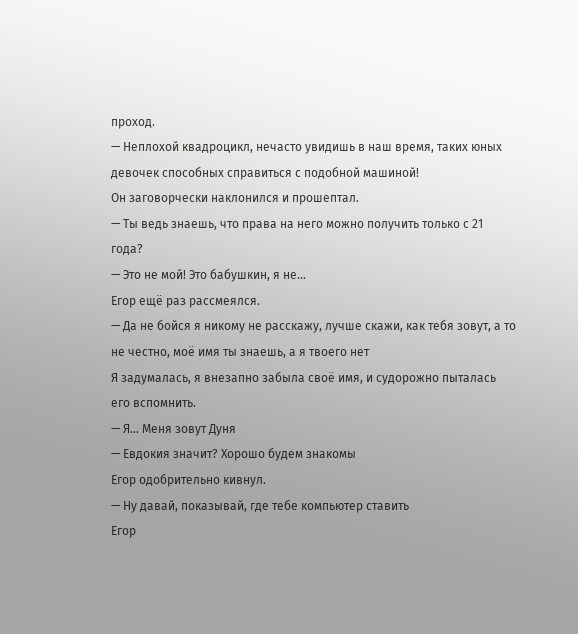проход.
— Неплохой квадроцикл, нечасто увидишь в наш время, таких юных девочек способных справиться с подобной машиной!
Он заговорчески наклонился и прошептал.
— Ты ведь знаешь, что права на него можно получить только с 21 года?
— Это не мой! Это бабушкин, я не…
Егор ещё раз рассмеялся.
— Да не бойся я никому не расскажу, лучше скажи, как тебя зовут, а то не честно, моё имя ты знаешь, а я твоего нет
Я задумалась, я внезапно забыла своё имя, и судорожно пыталась его вспомнить.
— Я… Меня зовут Дуня
— Евдокия значит? Хорошо будем знакомы
Егор одобрительно кивнул.
— Ну давай, показывай, где тебе компьютер ставить
Егор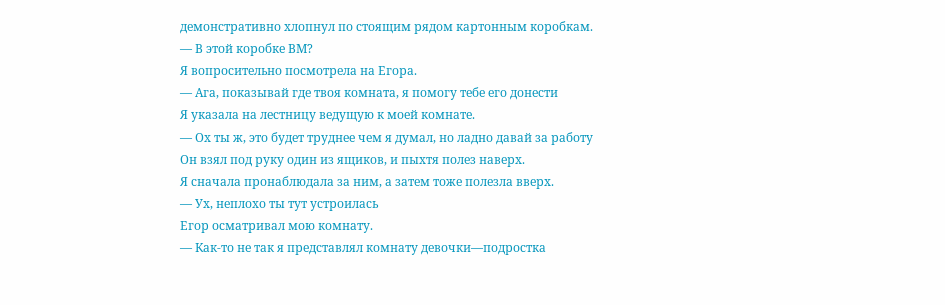демонстративно хлопнул по стоящим рядом картонным коробкам.
— В этой коробке ВМ?
Я вопросительно посмотрела на Егора.
— Ага, показывай где твоя комната, я помогу тебе его донести
Я указала на лестницу ведущую к моей комнате.
— Ох ты ж, это будет труднее чем я думал, но ладно давай за работу
Он взял под руку один из ящиков, и пыхтя полез наверх.
Я сначала пронаблюдала за ним, а затем тоже полезла вверх.
— Ух, неплохо ты тут устроилась
Егор осматривал мою комнату.
— Как-то не так я представлял комнату девочки—подростка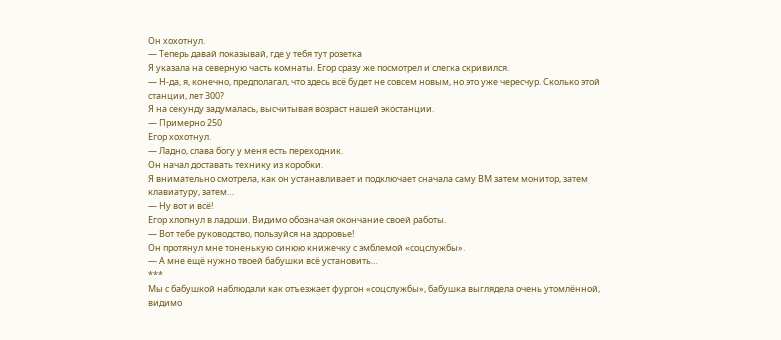Он хохотнул.
— Теперь давай показывай, где у тебя тут розетка
Я указала на северную часть комнаты. Егор сразу же посмотрел и слегка скривился.
— Н-да, я, конечно, предполагал, что здесь всё будет не совсем новым, но это уже чересчур. Сколько этой станции, лет 300?
Я на секунду задумалась, высчитывая возраст нашей экостанции.
— Примерно 250
Егор хохотнул.
— Ладно, слава богу у меня есть переходник.
Он начал доставать технику из коробки.
Я внимательно смотрела, как он устанавливает и подключает сначала саму ВМ затем монитор, затем клавиатуру, затем…
— Ну вот и всё!
Егор хлопнул в ладоши. Видимо обозначая окончание своей работы.
— Вот тебе руководство, пользуйся на здоровье!
Он протянул мне тоненькую синюю книжечку с эмблемой «соцслужбы».
— А мне ещё нужно твоей бабушки всё установить…
***
Мы с бабушкой наблюдали как отъезжает фургон «соцслужбы», бабушка выглядела очень утомлённой, видимо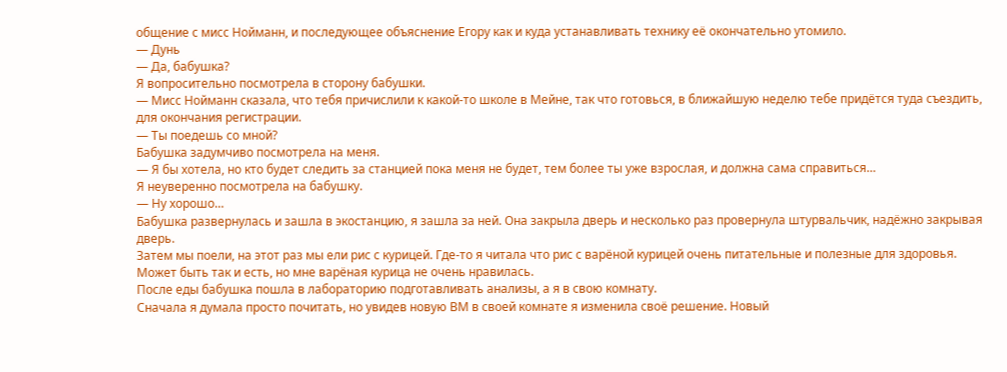общение с мисс Нойманн, и последующее объяснение Егору как и куда устанавливать технику её окончательно утомило.
— Дунь
— Да, бабушка?
Я вопросительно посмотрела в сторону бабушки.
— Мисс Нойманн сказала, что тебя причислили к какой-то школе в Мейне, так что готовься, в ближайшую неделю тебе придётся туда съездить, для окончания регистрации.
— Ты поедешь со мной?
Бабушка задумчиво посмотрела на меня.
— Я бы хотела, но кто будет следить за станцией пока меня не будет, тем более ты уже взрослая, и должна сама справиться…
Я неуверенно посмотрела на бабушку.
— Ну хорошо…
Бабушка развернулась и зашла в экостанцию, я зашла за ней. Она закрыла дверь и несколько раз провернула штурвальчик, надёжно закрывая дверь.
Затем мы поели, на этот раз мы ели рис с курицей. Где-то я читала что рис с варёной курицей очень питательные и полезные для здоровья. Может быть так и есть, но мне варёная курица не очень нравилась.
После еды бабушка пошла в лабораторию подготавливать анализы, а я в свою комнату.
Сначала я думала просто почитать, но увидев новую ВМ в своей комнате я изменила своё решение. Новый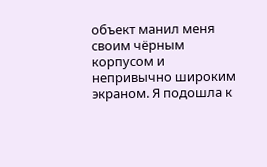объект манил меня своим чёрным корпусом и непривычно широким экраном. Я подошла к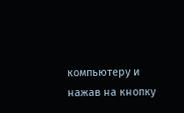компьютеру и нажав на кнопку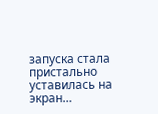запуска стала пристально уставилась на экран…